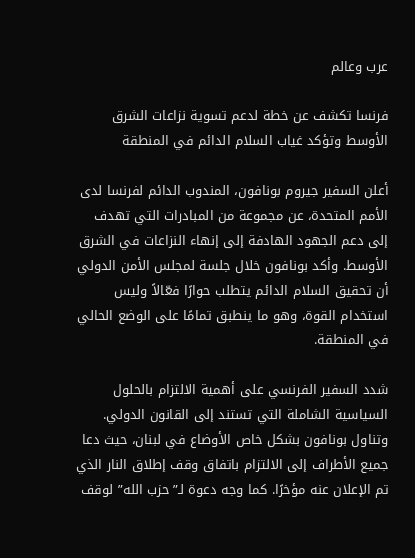عرب وعالم

فرنسا تكشف عن خطة لدعم تسوية نزاعات الشرق الأوسط وتؤكد غياب السلام الدائم في المنطقة

أعلن السفير جيروم بونافون، المندوب الدائم لفرنسا لدى الأمم المتحدة، عن مجموعة من المبادرات التي تهدف إلى دعم الجهود الهادفة إلى إنهاء النزاعات في الشرق الأوسط. وأكد بونافون خلال جلسة لمجلس الأمن الدولي أن تحقيق السلام الدائم يتطلب حوارًا فعّالاً وليس استخدام القوة، وهو ما ينطبق تمامًا على الوضع الحالي في المنطقة.

شدد السفير الفرنسي على أهمية الالتزام بالحلول السياسية الشاملة التي تستند إلى القانون الدولي. وتناول بونافون بشكل خاص الأوضاع في لبنان، حيث دعا جميع الأطراف إلى الالتزام باتفاق وقف إطلاق النار الذي تم الإعلان عنه مؤخرًا. كما وجه دعوة لـ”حزب الله” لوقف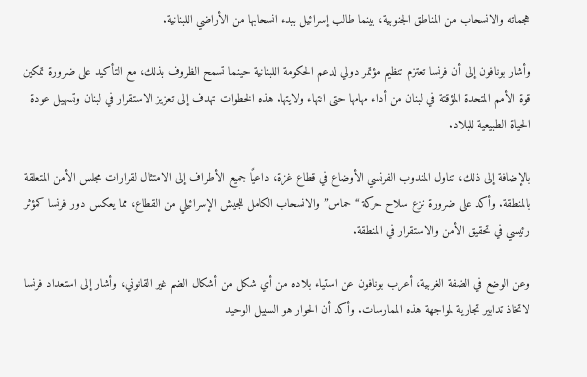هجماته والانسحاب من المناطق الجنوبية، بينما طالب إسرائيل ببدء انسحابها من الأراضي اللبنانية.

وأشار بونافون إلى أن فرنسا تعتزم تنظيم مؤتمر دولي لدعم الحكومة اللبنانية حينما تسمح الظروف بذلك، مع التأكيد على ضرورة تمكين قوة الأمم المتحدة المؤقتة في لبنان من أداء مهامها حتى انتهاء ولايتها. هذه الخطوات تهدف إلى تعزيز الاستقرار في لبنان وتسهيل عودة الحياة الطبيعية للبلاد.

بالإضافة إلى ذلك، تناول المندوب الفرنسي الأوضاع في قطاع غزة، داعيًا جميع الأطراف إلى الامتثال لقرارات مجلس الأمن المتعلقة بالمنطقة. وأكد على ضرورة نزع سلاح حركة “حماس” والانسحاب الكامل للجيش الإسرائيلي من القطاع، مما يعكس دور فرنسا كمؤثر رئيسي في تحقيق الأمن والاستقرار في المنطقة.

وعن الوضع في الضفة الغربية، أعرب بونافون عن استياء بلاده من أي شكل من أشكال الضم غير القانوني، وأشار إلى استعداد فرنسا لاتخاذ تدابير تجارية لمواجهة هذه الممارسات. وأكد أن الحوار هو السبيل الوحيد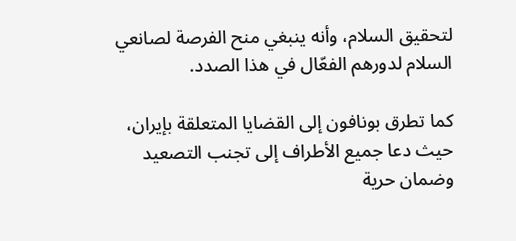لتحقيق السلام، وأنه ينبغي منح الفرصة لصانعي السلام لدورهم الفعّال في هذا الصدد.

كما تطرق بونافون إلى القضايا المتعلقة بإيران، حيث دعا جميع الأطراف إلى تجنب التصعيد وضمان حرية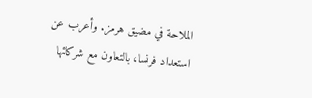الملاحة في مضيق هرمز. وأعرب عن استعداد فرنسا، بالتعاون مع شركائها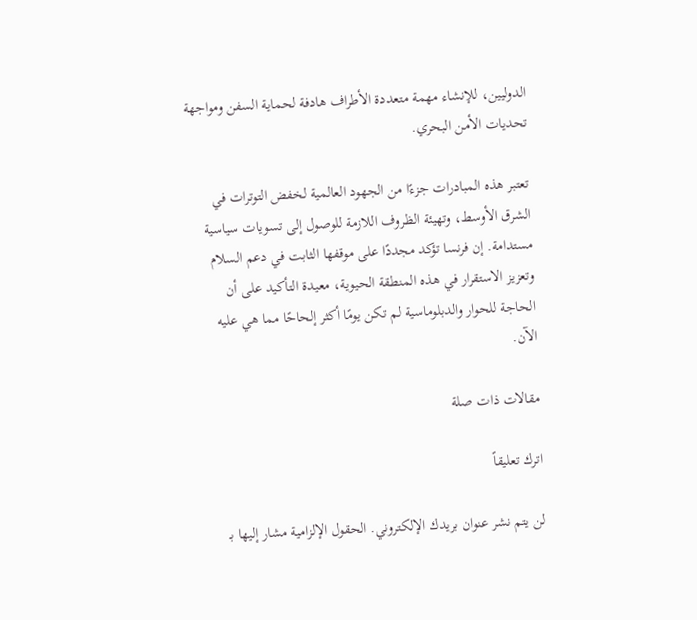الدوليين، للإنشاء مهمة متعددة الأطراف هادفة لحماية السفن ومواجهة تحديات الأمن البحري.

تعتبر هذه المبادرات جزءًا من الجهود العالمية لخفض التوترات في الشرق الأوسط، وتهيئة الظروف اللازمة للوصول إلى تسويات سياسية مستدامة. إن فرنسا تؤكد مجددًا على موقفها الثابت في دعم السلام وتعزيز الاستقرار في هذه المنطقة الحيوية، معيدة التأكيد على أن الحاجة للحوار والدبلوماسية لم تكن يومًا أكثر إلحاحًا مما هي عليه الآن.

مقالات ذات صلة

اترك تعليقاً

لن يتم نشر عنوان بريدك الإلكتروني. الحقول الإلزامية مشار إليها بـ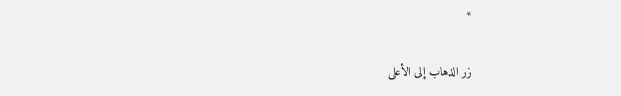*

زر الذهاب إلى الأعلى